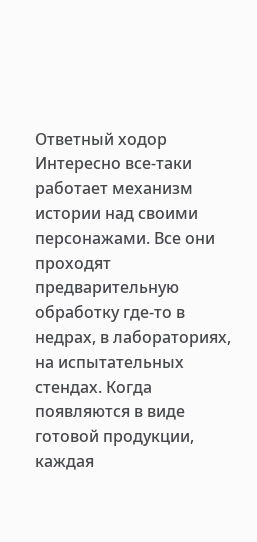Ответный ходор
Интересно все-таки работает механизм истории над своими персонажами. Все они проходят предварительную обработку где-то в недрах, в лабораториях, на испытательных стендах. Когда появляются в виде готовой продукции, каждая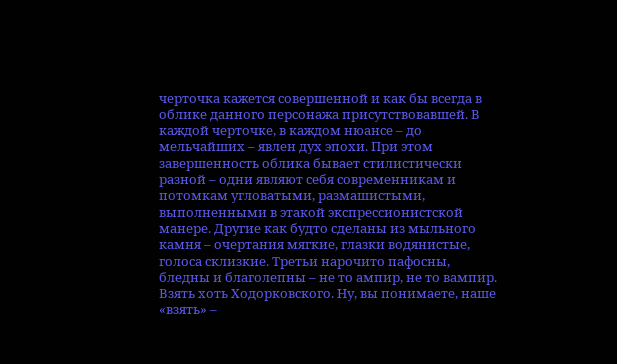черточка кажется совершенной и как бы всегда в облике данного персонажа присутствовавшей. В каждой черточке, в каждом нюансе – до мельчайших – явлен дух эпохи. При этом завершенность облика бывает стилистически разной – одни являют себя современникам и потомкам угловатыми, размашистыми, выполненными в этакой экспрессионистской манере. Другие как будто сделаны из мыльного камня – очертания мягкие, глазки водянистые, голоса склизкие. Третьи нарочито пафосны, бледны и благолепны – не то ампир, не то вампир.
Взять хоть Ходорковского. Hу, вы понимаете, наше «взять» –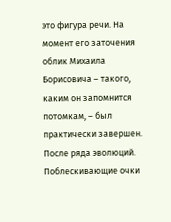это фигура речи. Hа момент его заточения облик Михаила Борисовича – такого, каким он запомнится потомкам, – был практически завершен. После ряда эволюций.
Поблескивающие очки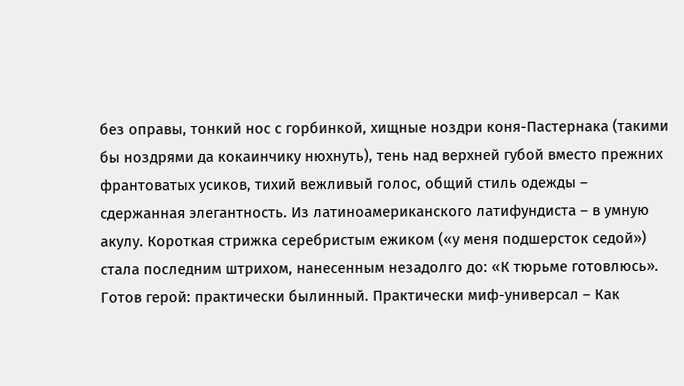без оправы, тонкий нос с горбинкой, хищные ноздри коня-Пастернака (такими бы ноздрями да кокаинчику нюхнуть), тень над верхней губой вместо прежних франтоватых усиков, тихий вежливый голос, общий стиль одежды – сдержанная элегантность. Из латиноамериканского латифундиста – в умную акулу. Короткая стрижка серебристым ежиком («у меня подшерсток седой») стала последним штрихом, нанесенным незадолго до: «К тюрьме готовлюсь». Готов герой: практически былинный. Практически миф-универсал – Как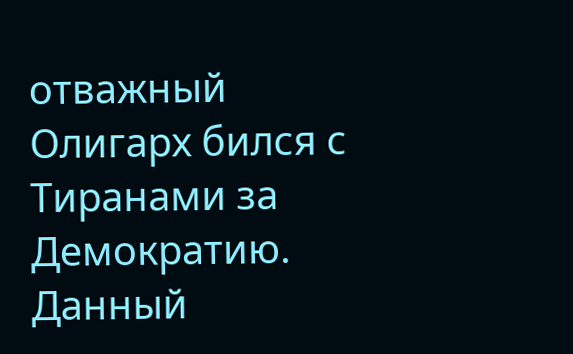отважный Олигарх бился с Тиранами за Демократию.
Данный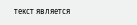текст является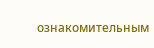ознакомительным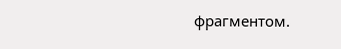фрагментом.